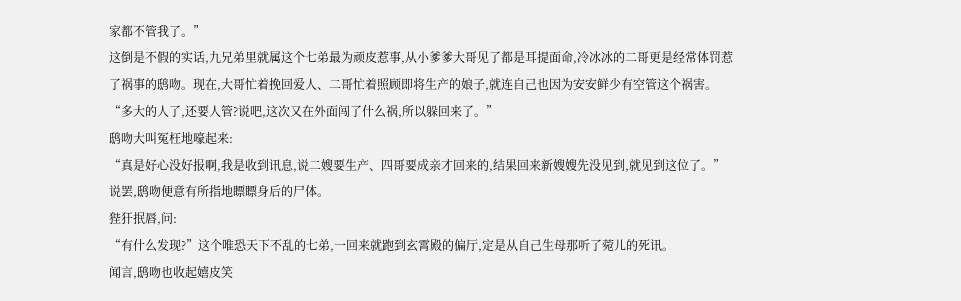家都不管我了。”
这倒是不假的实话,九兄弟里就属这个七弟最为顽皮惹事,从小爹爹大哥见了都是耳提面命,冷冰冰的二哥更是经常体罚惹了祸事的鸱吻。现在,大哥忙着挽回爱人、二哥忙着照顾即将生产的娘子,就连自己也因为安安鲜少有空管这个祸害。
“多大的人了,还要人管?说吧,这次又在外面闯了什么祸,所以躲回来了。”
鸱吻大叫冤枉地嚎起来:
“真是好心没好报啊,我是收到讯息,说二嫂要生产、四哥要成亲才回来的,结果回来新嫂嫂先没见到,就见到这位了。”
说罢,鸱吻便意有所指地瞟瞟身后的尸体。
狴犴抿唇,问:
“有什么发现?”这个唯恐天下不乱的七弟,一回来就跑到玄霄殿的偏厅,定是从自己生母那听了菀儿的死讯。
闻言,鸱吻也收起嬉皮笑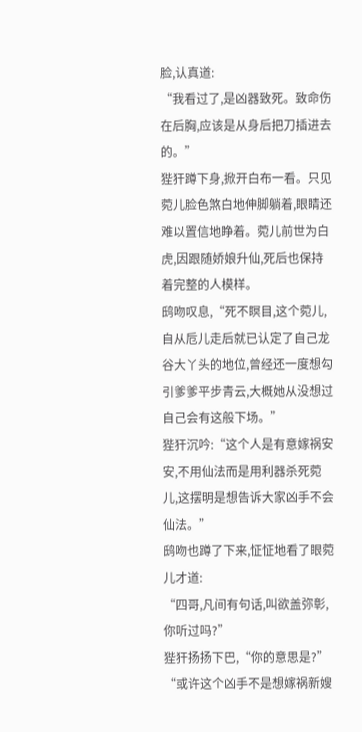脸,认真道:
“我看过了,是凶器致死。致命伤在后胸,应该是从身后把刀插进去的。”
狴犴蹲下身,掀开白布一看。只见菀儿脸色煞白地伸脚躺着,眼睛还难以置信地睁着。菀儿前世为白虎,因跟随娇娘升仙,死后也保持着完整的人模样。
鸱吻叹息,“死不瞑目,这个菀儿,自从卮儿走后就已认定了自己龙谷大丫头的地位,曾经还一度想勾引爹爹平步青云,大概她从没想过自己会有这般下场。”
狴犴沉吟:“这个人是有意嫁祸安安,不用仙法而是用利器杀死菀儿,这摆明是想告诉大家凶手不会仙法。”
鸱吻也蹲了下来,怔怔地看了眼菀儿才道:
“四哥,凡间有句话,叫欲盖弥彰,你听过吗?”
狴犴扬扬下巴,“你的意思是?”
“或许这个凶手不是想嫁祸新嫂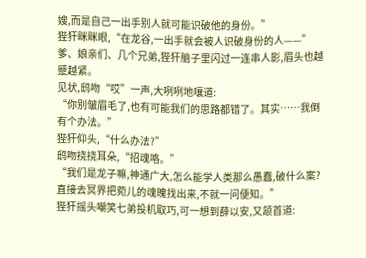嫂,而是自己一出手别人就可能识破他的身份。”
狴犴眯眯眼,“在龙谷,一出手就会被人识破身份的人——”爹、娘亲们、几个兄弟,狴犴脑子里闪过一连串人影,眉头也越蹙越紧。
见状,鸱吻“哎”一声,大咧咧地嚷道:
“你别皱眉毛了,也有可能我们的思路都错了。其实……我倒有个办法。”
狴犴仰头,“什么办法?”
鸱吻挠挠耳朵,“招魂咯。”
“我们是龙子嘛,神通广大,怎么能学人类那么愚蠢,破什么案?直接去冥界把菀儿的魂魄找出来,不就一问便知。”
狴犴摇头嘲笑七弟投机取巧,可一想到薛以安,又颔首道: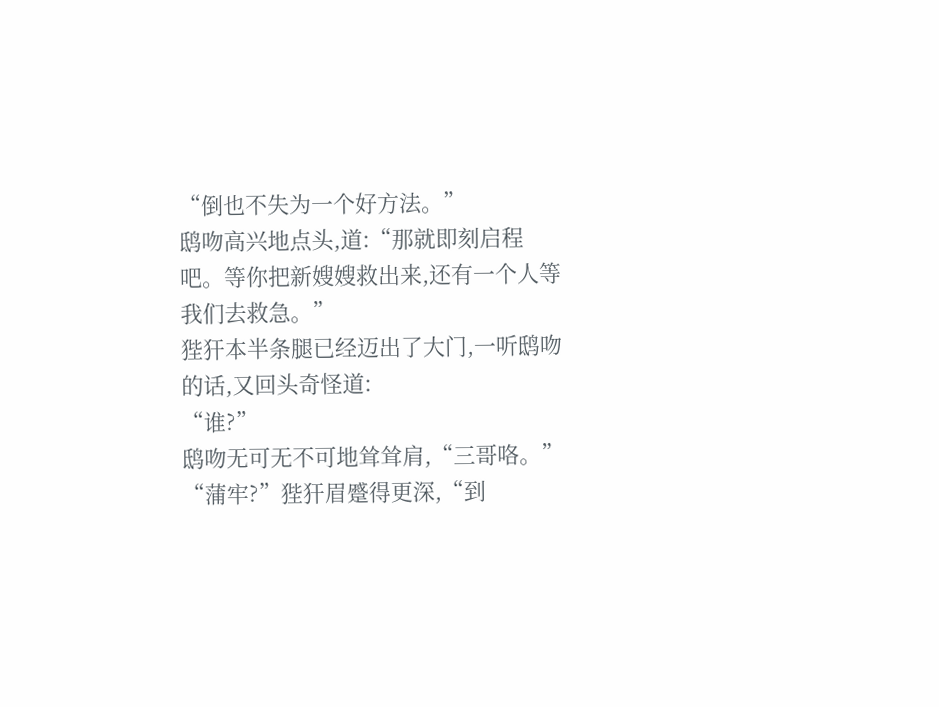“倒也不失为一个好方法。”
鸱吻高兴地点头,道:“那就即刻启程吧。等你把新嫂嫂救出来,还有一个人等我们去救急。”
狴犴本半条腿已经迈出了大门,一听鸱吻的话,又回头奇怪道:
“谁?”
鸱吻无可无不可地耸耸肩,“三哥咯。”
“蒲牢?”狴犴眉蹙得更深,“到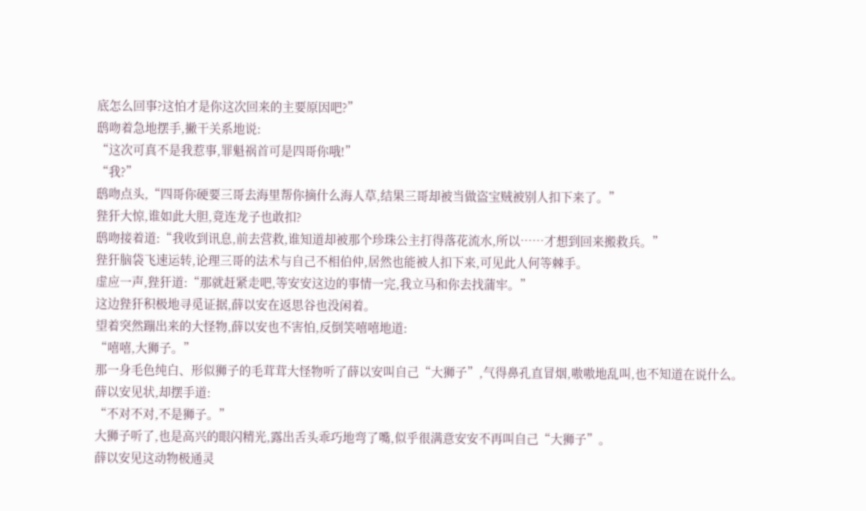底怎么回事?这怕才是你这次回来的主要原因吧?”
鸱吻着急地摆手,撇干关系地说:
“这次可真不是我惹事,罪魁祸首可是四哥你哦!”
“我?”
鸱吻点头,“四哥你硬要三哥去海里帮你摘什么海人草,结果三哥却被当做盗宝贼被别人扣下来了。”
狴犴大惊,谁如此大胆,竟连龙子也敢扣?
鸱吻接着道:“我收到讯息,前去营救,谁知道却被那个珍珠公主打得落花流水,所以……才想到回来搬救兵。”
狴犴脑袋飞速运转,论理三哥的法术与自己不相伯仲,居然也能被人扣下来,可见此人何等棘手。
虚应一声,狴犴道:“那就赶紧走吧,等安安这边的事情一完,我立马和你去找蒲牢。”
这边狴犴积极地寻觅证据,薛以安在返思谷也没闲着。
望着突然蹦出来的大怪物,薛以安也不害怕,反倒笑嘻嘻地道:
“嘻嘻,大狮子。”
那一身毛色纯白、形似狮子的毛茸茸大怪物听了薛以安叫自己“大狮子”,气得鼻孔直冒烟,嗷嗷地乱叫,也不知道在说什么。
薛以安见状,却摆手道:
“不对不对,不是狮子。”
大狮子听了,也是高兴的眼闪精光,露出舌头乖巧地弯了嘴,似乎很满意安安不再叫自己“大狮子”。
薛以安见这动物极通灵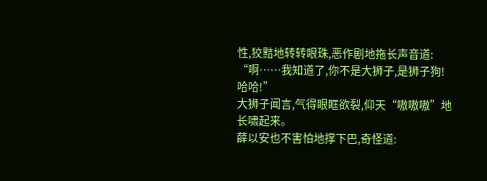性,狡黠地转转眼珠,恶作剧地拖长声音道:
“啊……我知道了,你不是大狮子,是狮子狗!哈哈!”
大狮子闻言,气得眼眶欲裂,仰天“嗷嗷嗷”地长啸起来。
薛以安也不害怕地撑下巴,奇怪道: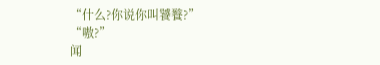“什么?你说你叫饕餮?”
“嗷?”
闻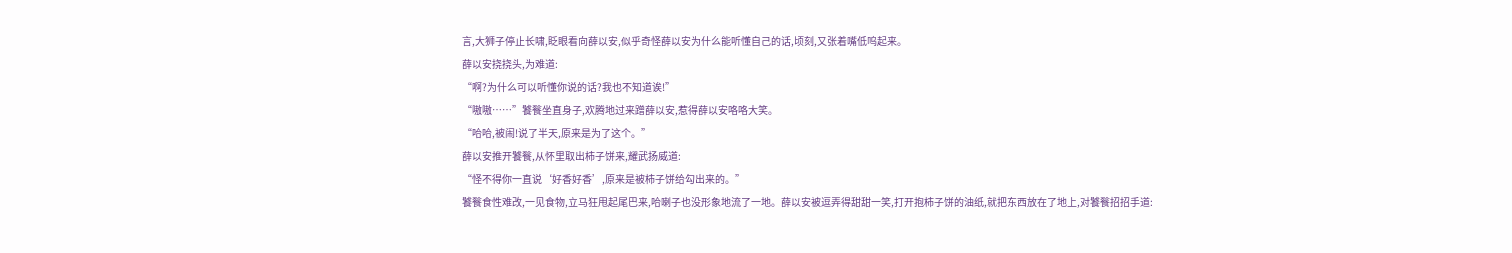言,大狮子停止长啸,眨眼看向薛以安,似乎奇怪薛以安为什么能听懂自己的话,顷刻,又张着嘴低呜起来。
薛以安挠挠头,为难道:
“啊?为什么可以听懂你说的话?我也不知道诶!”
“嗷嗷……”饕餮坐直身子,欢腾地过来蹭薛以安,惹得薛以安咯咯大笑。
“哈哈,被闹!说了半天,原来是为了这个。”
薛以安推开饕餮,从怀里取出柿子饼来,耀武扬威道:
“怪不得你一直说‘好香好香’,原来是被柿子饼给勾出来的。”
饕餮食性难改,一见食物,立马狂甩起尾巴来,哈喇子也没形象地流了一地。薛以安被逗弄得甜甜一笑,打开抱柿子饼的油纸,就把东西放在了地上,对饕餮招招手道: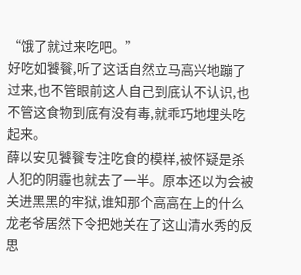“饿了就过来吃吧。”
好吃如饕餮,听了这话自然立马高兴地蹦了过来,也不管眼前这人自己到底认不认识,也不管这食物到底有没有毒,就乖巧地埋头吃起来。
薛以安见饕餮专注吃食的模样,被怀疑是杀人犯的阴霾也就去了一半。原本还以为会被关进黑黑的牢狱,谁知那个高高在上的什么龙老爷居然下令把她关在了这山清水秀的反思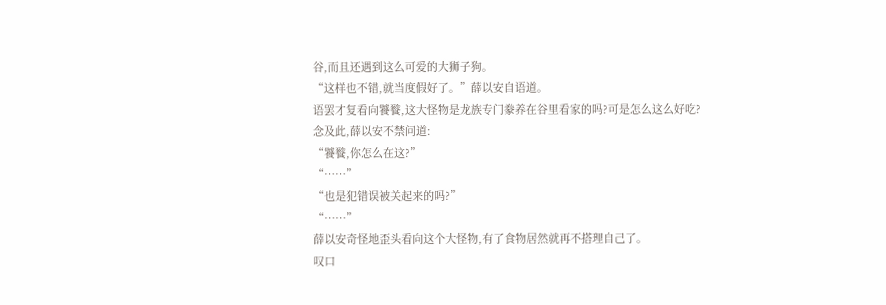谷,而且还遇到这么可爱的大狮子狗。
“这样也不错,就当度假好了。”薛以安自语道。
语罢才复看向饕餮,这大怪物是龙族专门豢养在谷里看家的吗?可是怎么这么好吃?
念及此,薛以安不禁问道:
“饕餮,你怎么在这?”
“……”
“也是犯错误被关起来的吗?”
“……”
薛以安奇怪地歪头看向这个大怪物,有了食物居然就再不搭理自己了。
叹口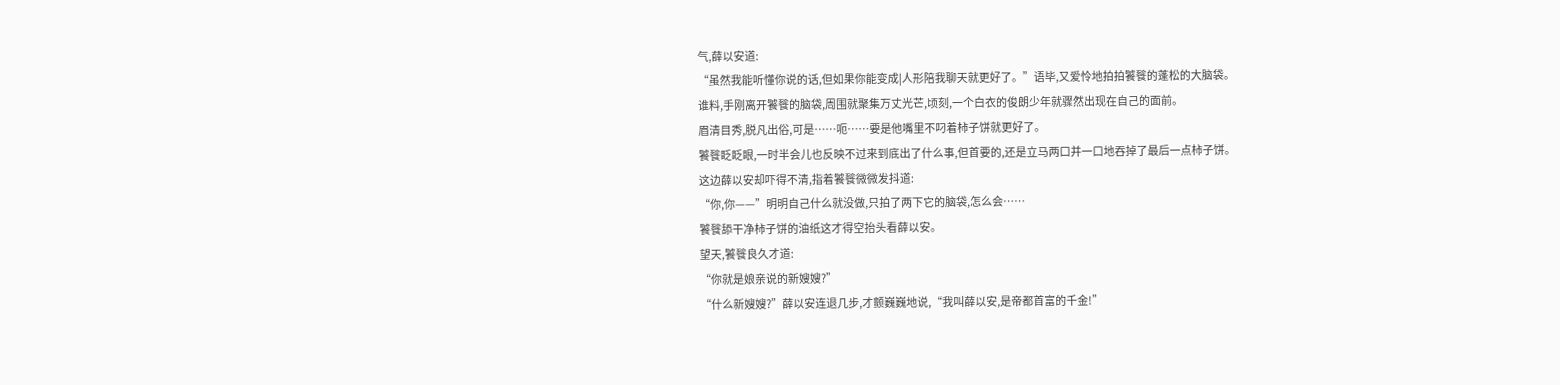气,薛以安道:
“虽然我能听懂你说的话,但如果你能变成|人形陪我聊天就更好了。”语毕,又爱怜地拍拍饕餮的蓬松的大脑袋。
谁料,手刚离开饕餮的脑袋,周围就聚集万丈光芒,顷刻,一个白衣的俊朗少年就骤然出现在自己的面前。
眉清目秀,脱凡出俗,可是……呃……要是他嘴里不叼着柿子饼就更好了。
饕餮眨眨眼,一时半会儿也反映不过来到底出了什么事,但首要的,还是立马两口并一口地吞掉了最后一点柿子饼。
这边薛以安却吓得不清,指着饕餮微微发抖道:
“你,你——”明明自己什么就没做,只拍了两下它的脑袋,怎么会……
饕餮舔干净柿子饼的油纸这才得空抬头看薛以安。
望天,饕餮良久才道:
“你就是娘亲说的新嫂嫂?”
“什么新嫂嫂?”薛以安连退几步,才颤巍巍地说,“我叫薛以安,是帝都首富的千金!”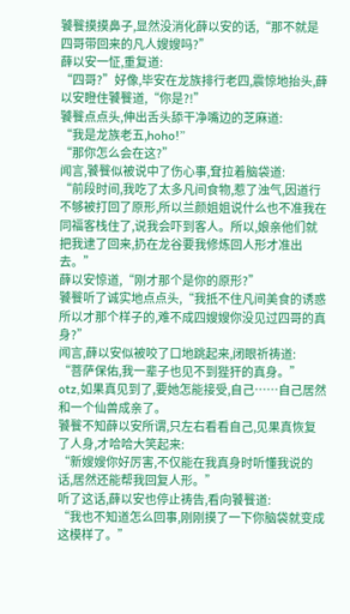饕餮摸摸鼻子,显然没消化薛以安的话,“那不就是四哥带回来的凡人嫂嫂吗?”
薛以安一怔,重复道:
“四哥?”好像,毕安在龙族排行老四,震惊地抬头,薛以安瞪住饕餮道,“你是?!”
饕餮点点头,伸出舌头舔干净嘴边的芝麻道:
“我是龙族老五,hoho!”
“那你怎么会在这?”
闻言,饕餮似被说中了伤心事,耷拉着脑袋道:
“前段时间,我吃了太多凡间食物,惹了浊气,因道行不够被打回了原形,所以兰颜姐姐说什么也不准我在同福客栈住了,说我会吓到客人。所以,娘亲他们就把我逮了回来,扔在龙谷要我修炼回人形才准出去。”
薛以安惊道,“刚才那个是你的原形?”
饕餮听了诚实地点点头,“我抵不住凡间美食的诱惑所以才那个样子的,难不成四嫂嫂你没见过四哥的真身?”
闻言,薛以安似被咬了口地跳起来,闭眼祈祷道:
“菩萨保佑,我一辈子也见不到狴犴的真身。”
otz,如果真见到了,要她怎能接受,自己……自己居然和一个仙兽成亲了。
饕餮不知薛以安所谓,只左右看看自己,见果真恢复了人身,才哈哈大笑起来:
“新嫂嫂你好厉害,不仅能在我真身时听懂我说的话,居然还能帮我回复人形。”
听了这话,薛以安也停止祷告,看向饕餮道:
“我也不知道怎么回事,刚刚摸了一下你脑袋就变成这模样了。”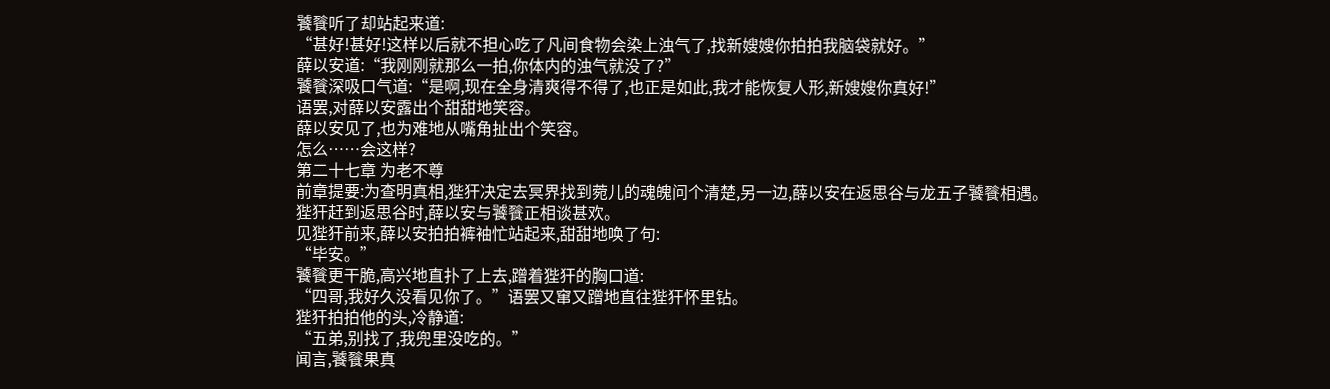饕餮听了却站起来道:
“甚好!甚好!这样以后就不担心吃了凡间食物会染上浊气了,找新嫂嫂你拍拍我脑袋就好。”
薛以安道:“我刚刚就那么一拍,你体内的浊气就没了?”
饕餮深吸口气道:“是啊,现在全身清爽得不得了,也正是如此,我才能恢复人形,新嫂嫂你真好!”
语罢,对薛以安露出个甜甜地笑容。
薛以安见了,也为难地从嘴角扯出个笑容。
怎么……会这样?
第二十七章 为老不尊
前章提要:为查明真相,狴犴决定去冥界找到菀儿的魂魄问个清楚,另一边,薛以安在返思谷与龙五子饕餮相遇。
狴犴赶到返思谷时,薛以安与饕餮正相谈甚欢。
见狴犴前来,薛以安拍拍裤袖忙站起来,甜甜地唤了句:
“毕安。”
饕餮更干脆,高兴地直扑了上去,蹭着狴犴的胸口道:
“四哥,我好久没看见你了。”语罢又窜又蹭地直往狴犴怀里钻。
狴犴拍拍他的头,冷静道:
“五弟,别找了,我兜里没吃的。”
闻言,饕餮果真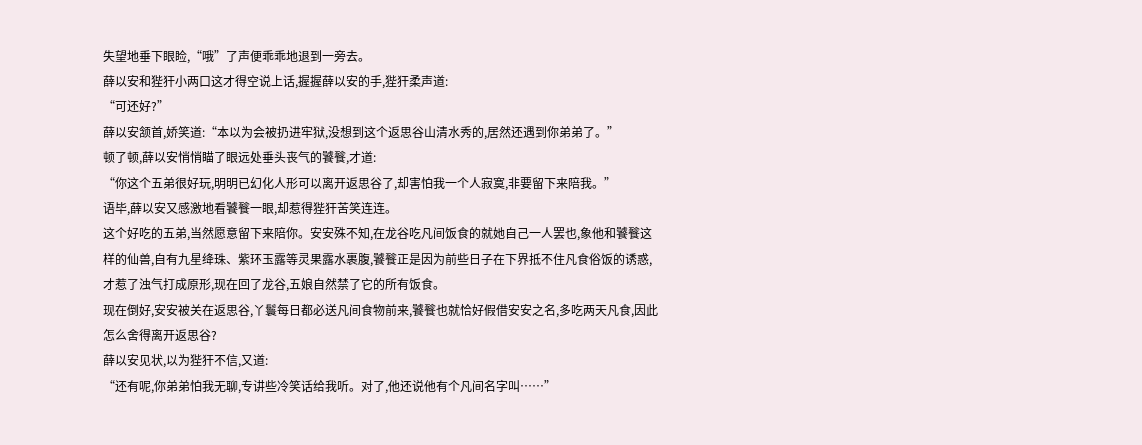失望地垂下眼睑,“哦”了声便乖乖地退到一旁去。
薛以安和狴犴小两口这才得空说上话,握握薛以安的手,狴犴柔声道:
“可还好?”
薛以安颔首,娇笑道:“本以为会被扔进牢狱,没想到这个返思谷山清水秀的,居然还遇到你弟弟了。”
顿了顿,薛以安悄悄瞄了眼远处垂头丧气的饕餮,才道:
“你这个五弟很好玩,明明已幻化人形可以离开返思谷了,却害怕我一个人寂寞,非要留下来陪我。”
语毕,薛以安又感激地看饕餮一眼,却惹得狴犴苦笑连连。
这个好吃的五弟,当然愿意留下来陪你。安安殊不知,在龙谷吃凡间饭食的就她自己一人罢也,象他和饕餮这样的仙兽,自有九星绛珠、紫环玉露等灵果露水裹腹,饕餮正是因为前些日子在下界抵不住凡食俗饭的诱惑,才惹了浊气打成原形,现在回了龙谷,五娘自然禁了它的所有饭食。
现在倒好,安安被关在返思谷,丫鬟每日都必送凡间食物前来,饕餮也就恰好假借安安之名,多吃两天凡食,因此怎么舍得离开返思谷?
薛以安见状,以为狴犴不信,又道:
“还有呢,你弟弟怕我无聊,专讲些冷笑话给我听。对了,他还说他有个凡间名字叫……”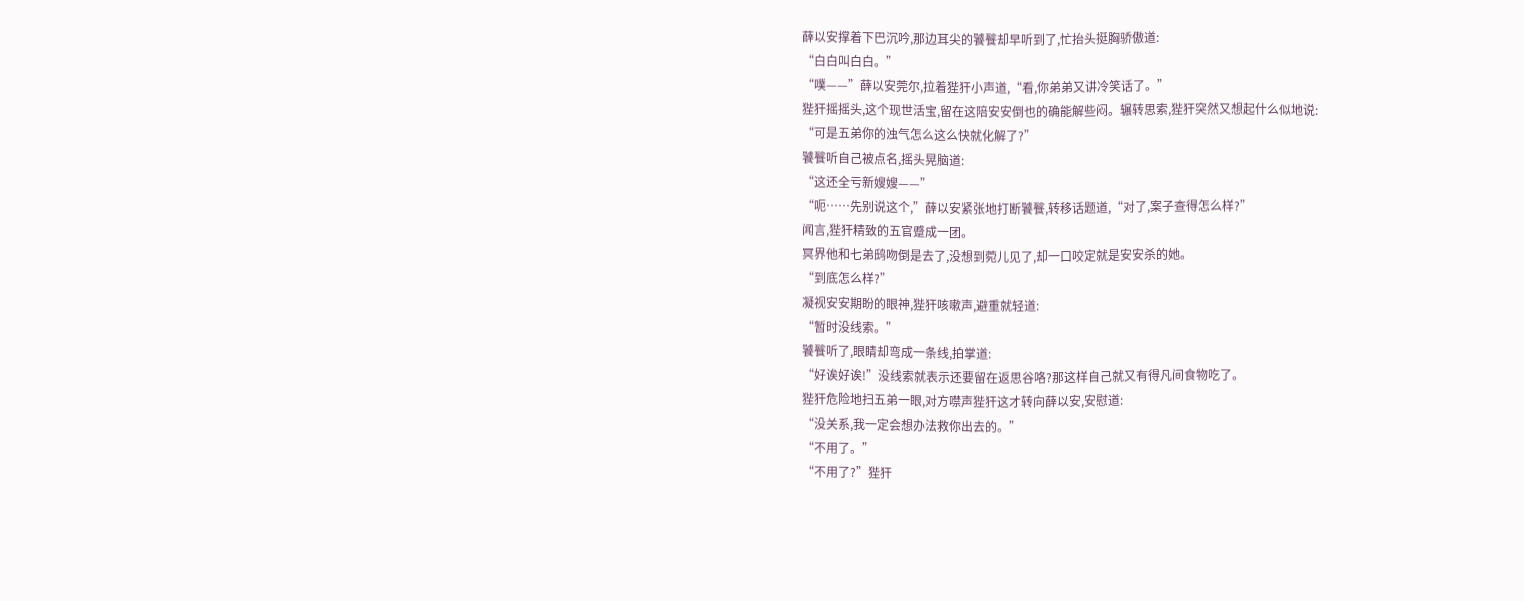薛以安撑着下巴沉吟,那边耳尖的饕餮却早听到了,忙抬头挺胸骄傲道:
“白白叫白白。”
“噗——”薛以安莞尔,拉着狴犴小声道,“看,你弟弟又讲冷笑话了。”
狴犴摇摇头,这个现世活宝,留在这陪安安倒也的确能解些闷。辗转思索,狴犴突然又想起什么似地说:
“可是五弟你的浊气怎么这么快就化解了?”
饕餮听自己被点名,摇头晃脑道:
“这还全亏新嫂嫂——”
“呃……先别说这个,”薛以安紧张地打断饕餮,转移话题道,“对了,案子查得怎么样?”
闻言,狴犴精致的五官蹙成一团。
冥界他和七弟鸱吻倒是去了,没想到菀儿见了,却一口咬定就是安安杀的她。
“到底怎么样?”
凝视安安期盼的眼神,狴犴咳嗽声,避重就轻道:
“暂时没线索。”
饕餮听了,眼睛却弯成一条线,拍掌道:
“好诶好诶!”没线索就表示还要留在返思谷咯?那这样自己就又有得凡间食物吃了。
狴犴危险地扫五弟一眼,对方噤声狴犴这才转向薛以安,安慰道:
“没关系,我一定会想办法救你出去的。”
“不用了。”
“不用了?”狴犴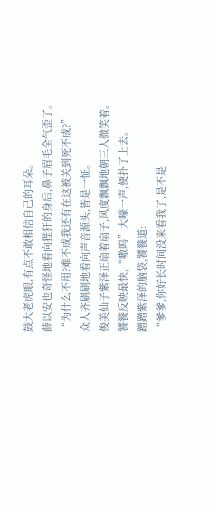鼓大老虎眼,有点不敢相信自己的耳朵。
薛以安也奇怪地看向狴犴的身后,鼻子眉毛全气歪了。
“为什么不用?难不成我还有在这被关到死不成?”
众人齐刷刷地看向声音源头,皆是一怔。
俊美仙子紫泽正扇着扇子,风度飘飘地朝三人微笑着。
饕餮反映最快,“嗷呜”大嚎一声,便扑了上去。
蹭蹭紫泽的脑袋,饕餮道:
“爹爹,你好长时间没来看我了,是不是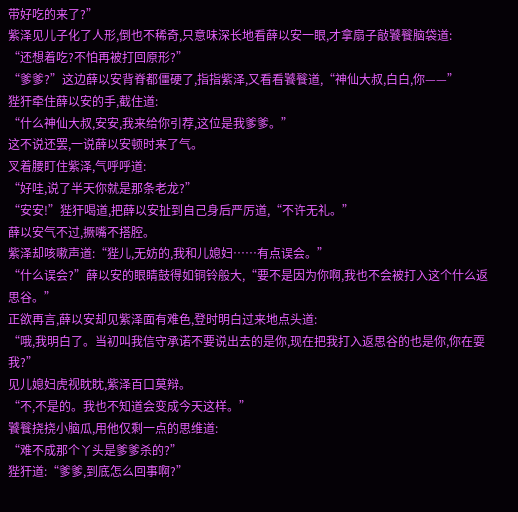带好吃的来了?”
紫泽见儿子化了人形,倒也不稀奇,只意味深长地看薛以安一眼,才拿扇子敲饕餮脑袋道:
“还想着吃?不怕再被打回原形?”
“爹爹?”这边薛以安背脊都僵硬了,指指紫泽,又看看饕餮道,“神仙大叔,白白,你——”
狴犴牵住薛以安的手,截住道:
“什么神仙大叔,安安,我来给你引荐,这位是我爹爹。”
这不说还罢,一说薛以安顿时来了气。
叉着腰盯住紫泽,气呼呼道:
“好哇,说了半天你就是那条老龙?”
“安安!”狴犴喝道,把薛以安扯到自己身后严厉道,“不许无礼。”
薛以安气不过,撅嘴不搭腔。
紫泽却咳嗽声道:“狴儿,无妨的,我和儿媳妇……有点误会。”
“什么误会?”薛以安的眼睛鼓得如铜铃般大,“要不是因为你啊,我也不会被打入这个什么返思谷。”
正欲再言,薛以安却见紫泽面有难色,登时明白过来地点头道:
“哦,我明白了。当初叫我信守承诺不要说出去的是你,现在把我打入返思谷的也是你,你在耍我?”
见儿媳妇虎视眈眈,紫泽百口莫辩。
“不,不是的。我也不知道会变成今天这样。”
饕餮挠挠小脑瓜,用他仅剩一点的思维道:
“难不成那个丫头是爹爹杀的?”
狴犴道:“爹爹,到底怎么回事啊?”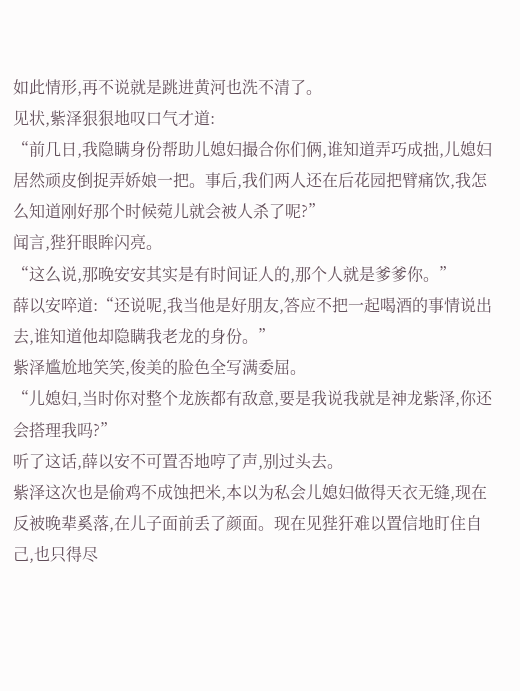如此情形,再不说就是跳进黄河也洗不清了。
见状,紫泽狠狠地叹口气才道:
“前几日,我隐瞒身份帮助儿媳妇撮合你们俩,谁知道弄巧成拙,儿媳妇居然顽皮倒捉弄娇娘一把。事后,我们两人还在后花园把臂痛饮,我怎么知道刚好那个时候菀儿就会被人杀了呢?”
闻言,狴犴眼眸闪亮。
“这么说,那晚安安其实是有时间证人的,那个人就是爹爹你。”
薛以安啐道:“还说呢,我当他是好朋友,答应不把一起喝酒的事情说出去,谁知道他却隐瞒我老龙的身份。”
紫泽尴尬地笑笑,俊美的脸色全写满委屈。
“儿媳妇,当时你对整个龙族都有敌意,要是我说我就是神龙紫泽,你还会搭理我吗?”
听了这话,薛以安不可置否地哼了声,别过头去。
紫泽这次也是偷鸡不成蚀把米,本以为私会儿媳妇做得天衣无缝,现在反被晚辈奚落,在儿子面前丢了颜面。现在见狴犴难以置信地盯住自己,也只得尽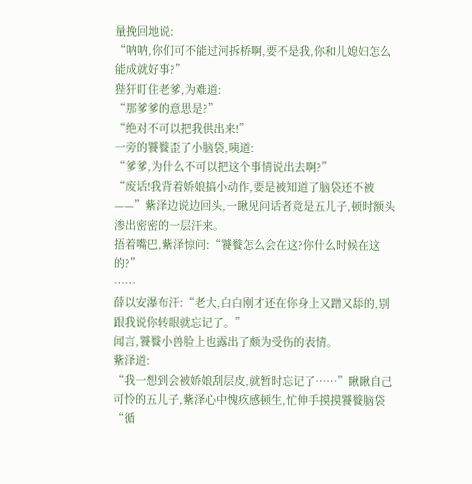量挽回地说:
“呐呐,你们可不能过河拆桥啊,要不是我,你和儿媳妇怎么能成就好事?”
狴犴盯住老爹,为难道:
“那爹爹的意思是?”
“绝对不可以把我供出来!”
一旁的饕餮歪了小脑袋,咦道:
“爹爹,为什么不可以把这个事情说出去啊?”
“废话!我背着娇娘搞小动作,要是被知道了脑袋还不被——”紫泽边说边回头,一瞅见问话者竟是五儿子,顿时额头渗出密密的一层汗来。
捂着嘴巴,紫泽惊问:“饕餮怎么会在这?你什么时候在这的?”
……
薛以安瀑布汗:“老大,白白刚才还在你身上又蹭又舔的,别跟我说你转眼就忘记了。”
闻言,饕餮小兽脸上也露出了颇为受伤的表情。
紫泽道:
“我一想到会被娇娘刮层皮,就暂时忘记了……”瞅瞅自己可怜的五儿子,紫泽心中愧疚感顿生,忙伸手摸摸饕餮脑袋“循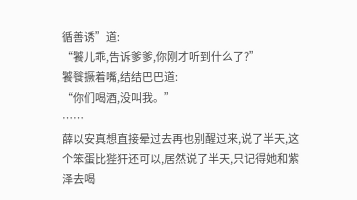循善诱”道:
“饕儿乖,告诉爹爹,你刚才听到什么了?”
饕餮撅着嘴,结结巴巴道:
“你们喝酒,没叫我。”
……
薛以安真想直接晕过去再也别醒过来,说了半天,这个笨蛋比狴犴还可以,居然说了半天,只记得她和紫泽去喝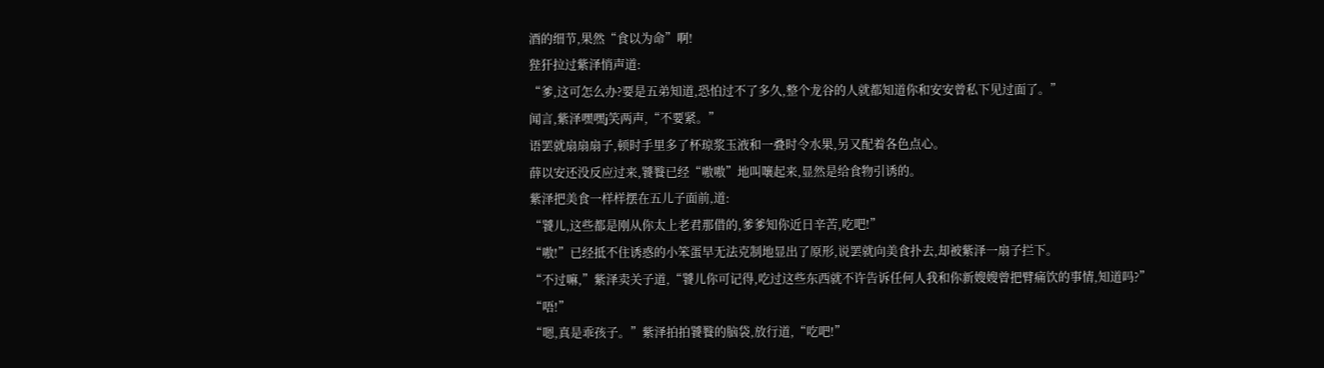酒的细节,果然“食以为命”啊!
狴犴拉过紫泽悄声道:
“爹,这可怎么办?要是五弟知道,恐怕过不了多久,整个龙谷的人就都知道你和安安曾私下见过面了。”
闻言,紫泽嘿嘿j笑两声,“不要紧。”
语罢就扇扇扇子,顿时手里多了杯琼浆玉液和一叠时令水果,另又配着各色点心。
薛以安还没反应过来,饕餮已经“嗷嗷”地叫嚷起来,显然是给食物引诱的。
紫泽把美食一样样摆在五儿子面前,道:
“饕儿,这些都是刚从你太上老君那借的,爹爹知你近日辛苦,吃吧!”
“嗷!”已经抵不住诱惑的小笨蛋早无法克制地显出了原形,说罢就向美食扑去,却被紫泽一扇子拦下。
“不过嘛,”紫泽卖关子道,“饕儿你可记得,吃过这些东西就不许告诉任何人我和你新嫂嫂曾把臂痛饮的事情,知道吗?”
“唔!”
“嗯,真是乖孩子。”紫泽拍拍饕餮的脑袋,放行道,“吃吧!”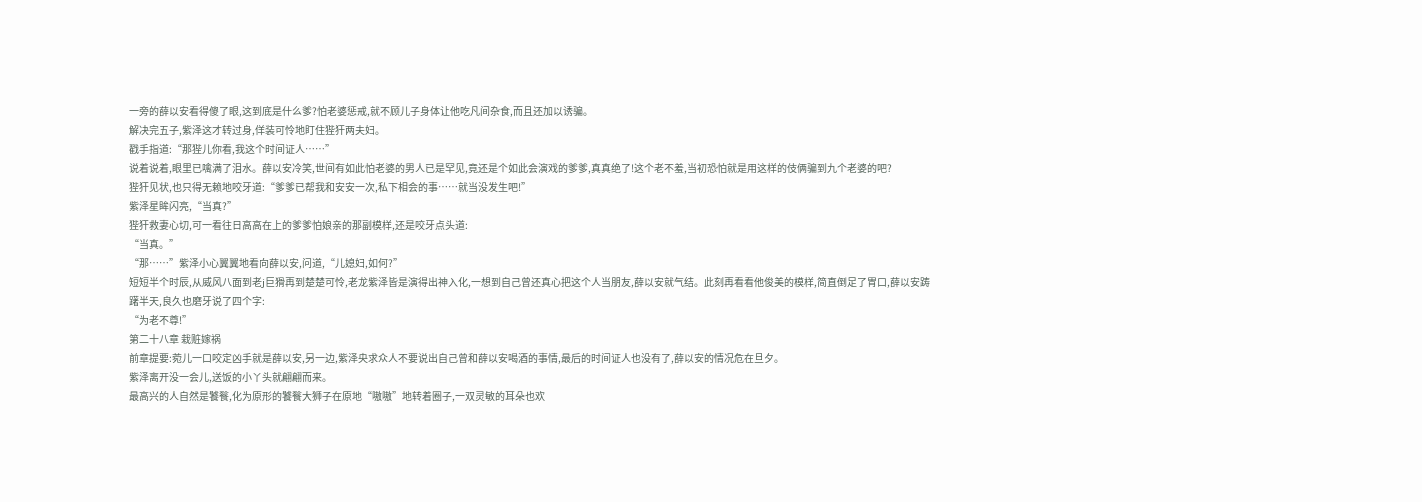一旁的薛以安看得傻了眼,这到底是什么爹?怕老婆惩戒,就不顾儿子身体让他吃凡间杂食,而且还加以诱骗。
解决完五子,紫泽这才转过身,佯装可怜地盯住狴犴两夫妇。
戳手指道:“那狴儿你看,我这个时间证人……”
说着说着,眼里已噙满了泪水。薛以安冷笑,世间有如此怕老婆的男人已是罕见,竟还是个如此会演戏的爹爹,真真绝了!这个老不羞,当初恐怕就是用这样的伎俩骗到九个老婆的吧?
狴犴见状,也只得无赖地咬牙道:“爹爹已帮我和安安一次,私下相会的事……就当没发生吧!”
紫泽星眸闪亮,“当真?”
狴犴救妻心切,可一看往日高高在上的爹爹怕娘亲的那副模样,还是咬牙点头道:
“当真。”
“那……”紫泽小心翼翼地看向薛以安,问道,“儿媳妇,如何?”
短短半个时辰,从威风八面到老j巨猾再到楚楚可怜,老龙紫泽皆是演得出神入化,一想到自己曾还真心把这个人当朋友,薛以安就气结。此刻再看看他俊美的模样,简直倒足了胃口,薛以安踌躇半天,良久也磨牙说了四个字:
“为老不尊!”
第二十八章 栽赃嫁祸
前章提要:菀儿一口咬定凶手就是薛以安,另一边,紫泽央求众人不要说出自己曾和薛以安喝酒的事情,最后的时间证人也没有了,薛以安的情况危在旦夕。
紫泽离开没一会儿,送饭的小丫头就翩翩而来。
最高兴的人自然是饕餮,化为原形的饕餮大狮子在原地“嗷嗷”地转着圈子,一双灵敏的耳朵也欢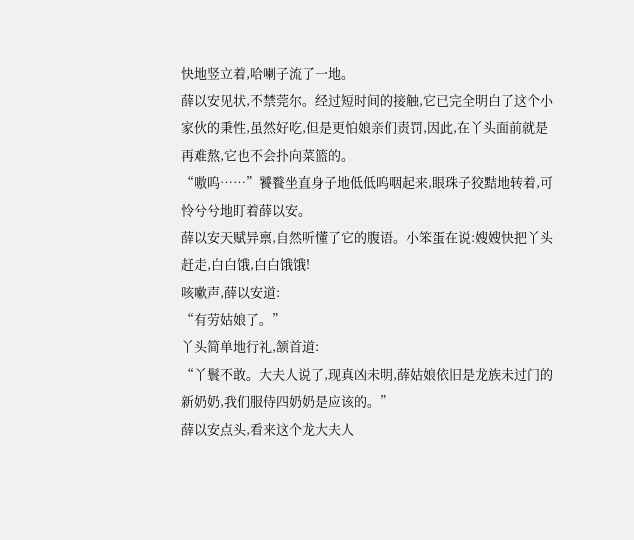快地竖立着,哈喇子流了一地。
薛以安见状,不禁莞尔。经过短时间的接触,它已完全明白了这个小家伙的秉性,虽然好吃,但是更怕娘亲们责罚,因此,在丫头面前就是再难熬,它也不会扑向菜篮的。
“嗷呜……”饕餮坐直身子地低低呜咽起来,眼珠子狡黠地转着,可怜兮兮地盯着薛以安。
薛以安天赋异禀,自然听懂了它的腹语。小笨蛋在说:嫂嫂快把丫头赶走,白白饿,白白饿饿!
咳嗽声,薛以安道:
“有劳姑娘了。”
丫头简单地行礼,颔首道:
“丫鬟不敢。大夫人说了,现真凶未明,薛姑娘依旧是龙族未过门的新奶奶,我们服侍四奶奶是应该的。”
薛以安点头,看来这个龙大夫人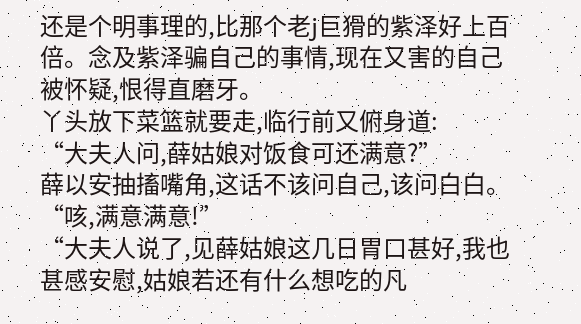还是个明事理的,比那个老j巨猾的紫泽好上百倍。念及紫泽骗自己的事情,现在又害的自己被怀疑,恨得直磨牙。
丫头放下菜篮就要走,临行前又俯身道:
“大夫人问,薛姑娘对饭食可还满意?”
薛以安抽搐嘴角,这话不该问自己,该问白白。
“咳,满意满意!”
“大夫人说了,见薛姑娘这几日胃口甚好,我也甚感安慰,姑娘若还有什么想吃的凡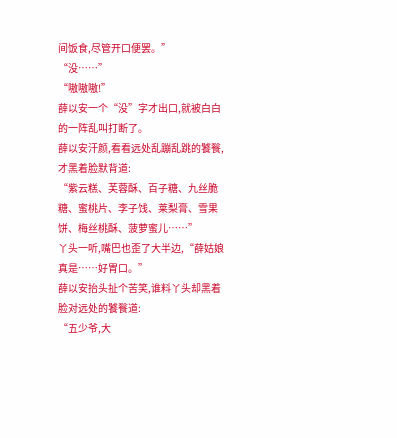间饭食,尽管开口便罢。”
“没……”
“嗷嗷嗷!”
薛以安一个“没”字才出口,就被白白的一阵乱叫打断了。
薛以安汗颜,看看远处乱蹦乱跳的饕餮,才黑着脸默背道:
“紫云糕、芙蓉酥、百子糖、九丝脆糖、蜜桃片、李子饯、莱梨膏、雪果饼、梅丝桃酥、菠萝蜜儿……”
丫头一听,嘴巴也歪了大半边,“薛姑娘真是……好胃口。”
薛以安抬头扯个苦笑,谁料丫头却黑着脸对远处的饕餮道:
“五少爷,大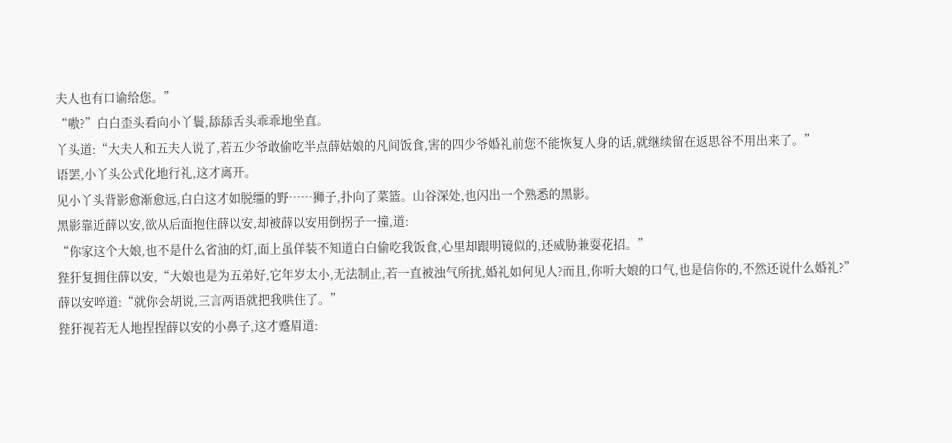夫人也有口谕给您。”
“嗷?”白白歪头看向小丫鬟,舔舔舌头乖乖地坐直。
丫头道:“大夫人和五夫人说了,若五少爷敢偷吃半点薛姑娘的凡间饭食,害的四少爷婚礼前您不能恢复人身的话,就继续留在返思谷不用出来了。”
语罢,小丫头公式化地行礼,这才离开。
见小丫头背影愈渐愈远,白白这才如脱缰的野……狮子,扑向了菜篮。山谷深处,也闪出一个熟悉的黑影。
黑影靠近薛以安,欲从后面抱住薛以安,却被薛以安用倒拐子一撞,道:
“你家这个大娘,也不是什么省油的灯,面上虽佯装不知道白白偷吃我饭食,心里却跟明镜似的,还威胁兼耍花招。”
狴犴复拥住薛以安,“大娘也是为五弟好,它年岁太小,无法制止,若一直被浊气所扰,婚礼如何见人?而且,你听大娘的口气,也是信你的,不然还说什么婚礼?”
薛以安啐道:“就你会胡说,三言两语就把我哄住了。”
狴犴视若无人地捏捏薛以安的小鼻子,这才蹙眉道: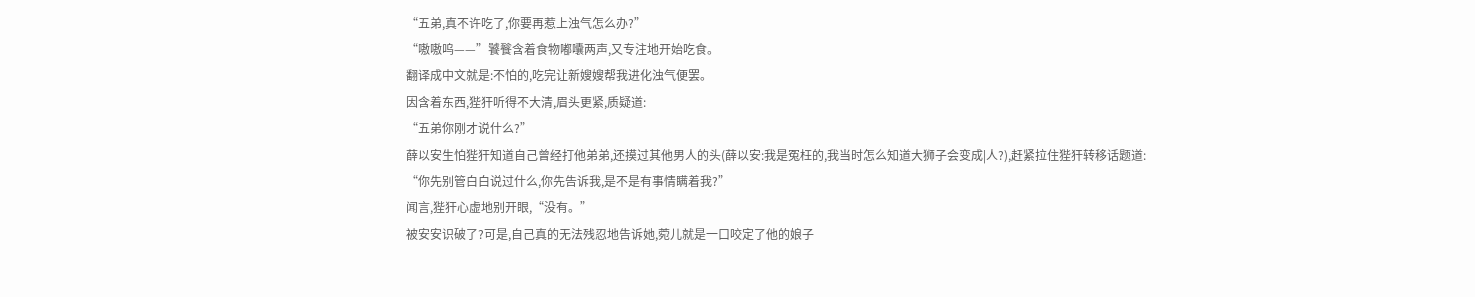“五弟,真不许吃了,你要再惹上浊气怎么办?”
“嗷嗷呜——”饕餮含着食物嘟囔两声,又专注地开始吃食。
翻译成中文就是:不怕的,吃完让新嫂嫂帮我进化浊气便罢。
因含着东西,狴犴听得不大清,眉头更紧,质疑道:
“五弟你刚才说什么?”
薛以安生怕狴犴知道自己曾经打他弟弟,还摸过其他男人的头(薛以安:我是冤枉的,我当时怎么知道大狮子会变成|人?),赶紧拉住狴犴转移话题道:
“你先别管白白说过什么,你先告诉我,是不是有事情瞒着我?”
闻言,狴犴心虚地别开眼,“没有。”
被安安识破了?可是,自己真的无法残忍地告诉她,菀儿就是一口咬定了他的娘子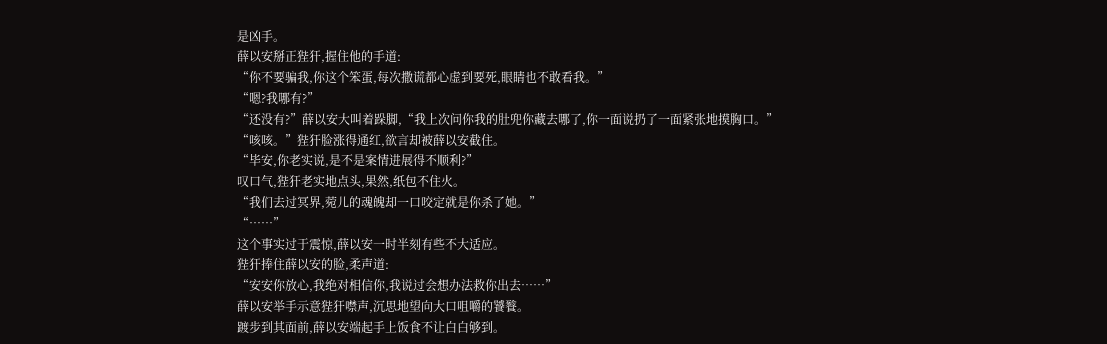是凶手。
薛以安掰正狴犴,握住他的手道:
“你不要骗我,你这个笨蛋,每次撒谎都心虚到要死,眼睛也不敢看我。”
“嗯?我哪有?”
“还没有?”薛以安大叫着跺脚,“我上次问你我的肚兜你藏去哪了,你一面说扔了一面紧张地摸胸口。”
“咳咳。”狴犴脸涨得通红,欲言却被薛以安截住。
“毕安,你老实说,是不是案情进展得不顺利?”
叹口气,狴犴老实地点头,果然,纸包不住火。
“我们去过冥界,菀儿的魂魄却一口咬定就是你杀了她。”
“……”
这个事实过于震惊,薛以安一时半刻有些不大适应。
狴犴捧住薛以安的脸,柔声道:
“安安你放心,我绝对相信你,我说过会想办法救你出去……”
薛以安举手示意狴犴噤声,沉思地望向大口咀嚼的饕餮。
踱步到其面前,薛以安端起手上饭食不让白白够到。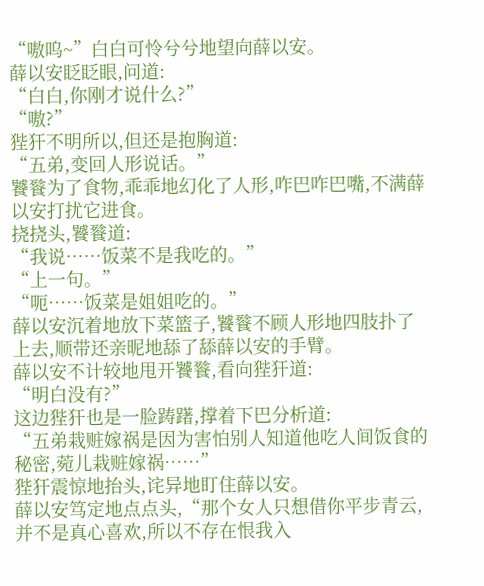“嗷呜~”白白可怜兮兮地望向薛以安。
薛以安眨眨眼,问道:
“白白,你刚才说什么?”
“嗷?”
狴犴不明所以,但还是抱胸道:
“五弟,变回人形说话。”
饕餮为了食物,乖乖地幻化了人形,咋巴咋巴嘴,不满薛以安打扰它进食。
挠挠头,饕餮道:
“我说……饭菜不是我吃的。”
“上一句。”
“呃……饭菜是姐姐吃的。”
薛以安沉着地放下菜篮子,饕餮不顾人形地四肢扑了上去,顺带还亲昵地舔了舔薛以安的手臂。
薛以安不计较地甩开饕餮,看向狴犴道:
“明白没有?”
这边狴犴也是一脸踌躇,撑着下巴分析道:
“五弟栽赃嫁祸是因为害怕别人知道他吃人间饭食的秘密,菀儿栽赃嫁祸……”
狴犴震惊地抬头,诧异地盯住薛以安。
薛以安笃定地点点头,“那个女人只想借你平步青云,并不是真心喜欢,所以不存在恨我入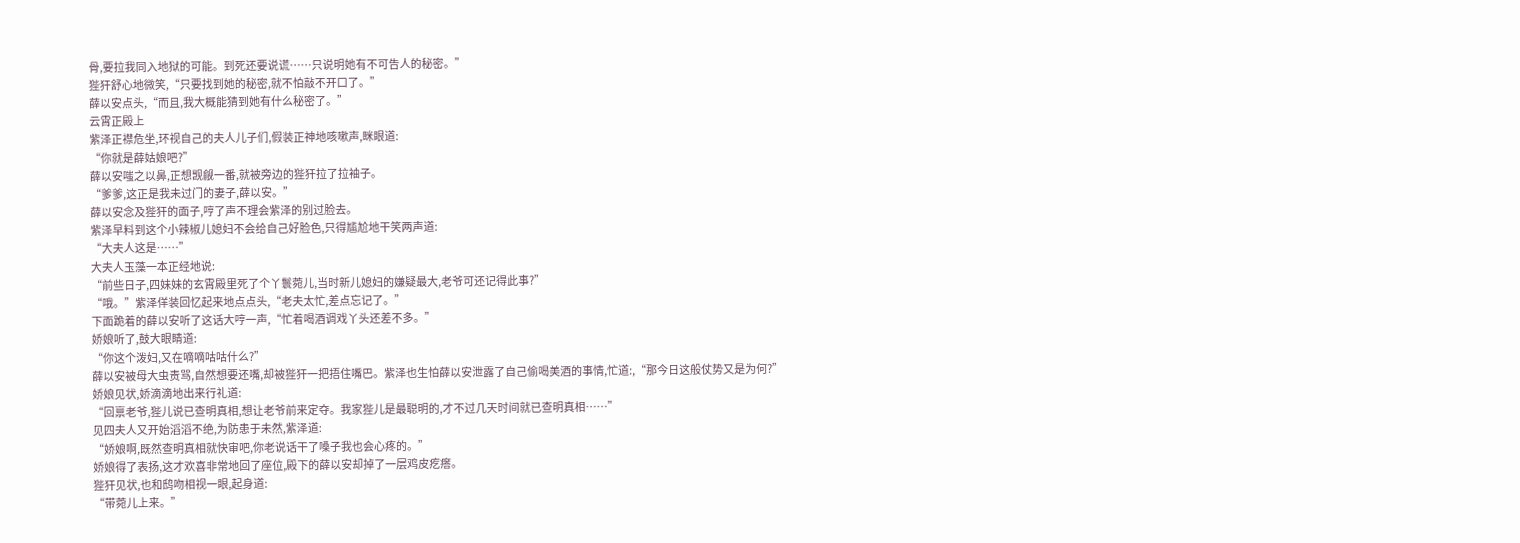骨,要拉我同入地狱的可能。到死还要说谎……只说明她有不可告人的秘密。”
狴犴舒心地微笑,“只要找到她的秘密,就不怕敲不开口了。”
薛以安点头,“而且,我大概能猜到她有什么秘密了。”
云霄正殿上
紫泽正襟危坐,环视自己的夫人儿子们,假装正神地咳嗽声,眯眼道:
“你就是薛姑娘吧?”
薛以安嗤之以鼻,正想觊觎一番,就被旁边的狴犴拉了拉袖子。
“爹爹,这正是我未过门的妻子,薛以安。”
薛以安念及狴犴的面子,哼了声不理会紫泽的别过脸去。
紫泽早料到这个小辣椒儿媳妇不会给自己好脸色,只得尴尬地干笑两声道:
“大夫人这是……”
大夫人玉藻一本正经地说:
“前些日子,四妹妹的玄霄殿里死了个丫鬟菀儿,当时新儿媳妇的嫌疑最大,老爷可还记得此事?”
“哦。”紫泽佯装回忆起来地点点头,“老夫太忙,差点忘记了。”
下面跪着的薛以安听了这话大哼一声,“忙着喝酒调戏丫头还差不多。”
娇娘听了,鼓大眼睛道:
“你这个泼妇,又在嘀嘀咕咕什么?”
薛以安被母大虫责骂,自然想要还嘴,却被狴犴一把捂住嘴巴。紫泽也生怕薛以安泄露了自己偷喝美酒的事情,忙道:,“那今日这般仗势又是为何?”
娇娘见状,娇滴滴地出来行礼道:
“回禀老爷,狴儿说已查明真相,想让老爷前来定夺。我家狴儿是最聪明的,才不过几天时间就已查明真相……”
见四夫人又开始滔滔不绝,为防患于未然,紫泽道:
“娇娘啊,既然查明真相就快审吧,你老说话干了嗓子我也会心疼的。”
娇娘得了表扬,这才欢喜非常地回了座位,殿下的薛以安却掉了一层鸡皮疙瘩。
狴犴见状,也和鸱吻相视一眼,起身道:
“带菀儿上来。”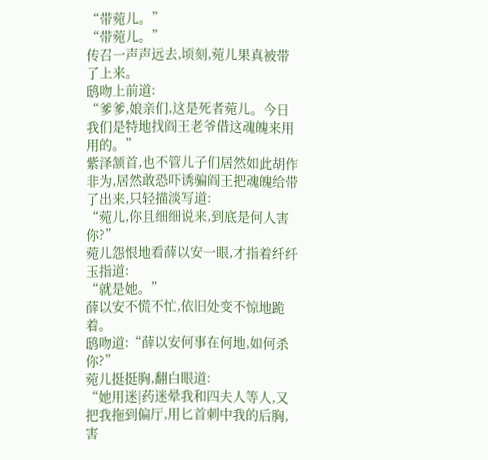“带菀儿。”
“带菀儿。”
传召一声声远去,顷刻,菀儿果真被带了上来。
鸱吻上前道:
“爹爹,娘亲们,这是死者菀儿。今日我们是特地找阎王老爷借这魂魄来用用的。”
紫泽颔首,也不管儿子们居然如此胡作非为,居然敢恐吓诱骗阎王把魂魄给带了出来,只轻描淡写道:
“菀儿,你且细细说来,到底是何人害你?”
菀儿怨恨地看薛以安一眼,才指着纤纤玉指道:
“就是她。”
薛以安不慌不忙,依旧处变不惊地跪着。
鸱吻道:“薛以安何事在何地,如何杀你?”
菀儿挺挺胸,翻白眼道:
“她用迷|药迷晕我和四夫人等人,又把我拖到偏厅,用匕首刺中我的后胸,害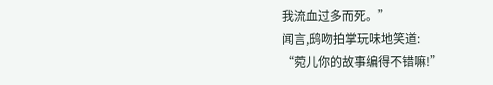我流血过多而死。”
闻言,鸱吻拍掌玩味地笑道:
“菀儿你的故事编得不错嘛!”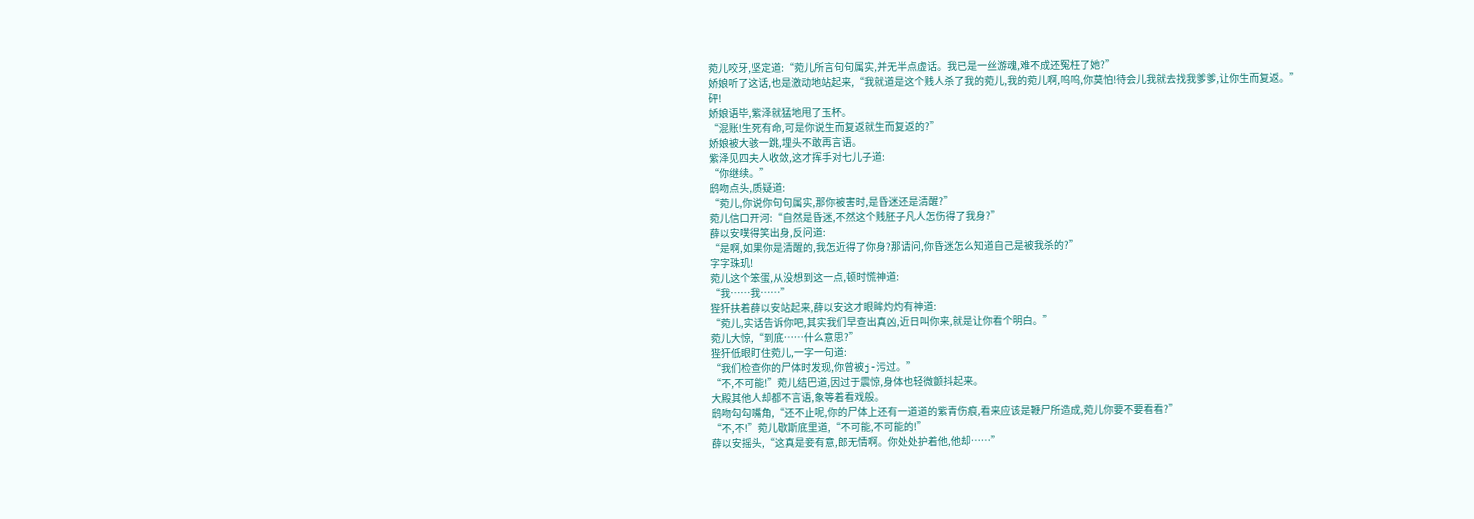菀儿咬牙,坚定道:“菀儿所言句句属实,并无半点虚话。我已是一丝游魂,难不成还冤枉了她?”
娇娘听了这话,也是激动地站起来,“我就道是这个贱人杀了我的菀儿,我的菀儿啊,呜呜,你莫怕!待会儿我就去找我爹爹,让你生而复返。”
砰!
娇娘语毕,紫泽就猛地甩了玉杯。
“混账!生死有命,可是你说生而复返就生而复返的?”
娇娘被大骇一跳,埋头不敢再言语。
紫泽见四夫人收敛,这才挥手对七儿子道:
“你继续。”
鸱吻点头,质疑道:
“菀儿,你说你句句属实,那你被害时,是昏迷还是清醒?”
菀儿信口开河:“自然是昏迷,不然这个贱胚子凡人怎伤得了我身?”
薛以安噗得笑出身,反问道:
“是啊,如果你是清醒的,我怎近得了你身?那请问,你昏迷怎么知道自己是被我杀的?”
字字珠玑!
菀儿这个笨蛋,从没想到这一点,顿时慌神道:
“我……我……”
狴犴扶着薛以安站起来,薛以安这才眼眸灼灼有神道:
“菀儿,实话告诉你吧,其实我们早查出真凶,近日叫你来,就是让你看个明白。”
菀儿大惊,“到底……什么意思?”
狴犴低眼盯住菀儿,一字一句道:
“我们检查你的尸体时发现,你曾被j-污过。”
“不,不可能!”菀儿结巴道,因过于震惊,身体也轻微颤抖起来。
大殿其他人却都不言语,象等着看戏般。
鸱吻勾勾嘴角,“还不止呢,你的尸体上还有一道道的紫青伤痕,看来应该是鞭尸所造成,菀儿你要不要看看?”
“不,不!”菀儿歇斯底里道,“不可能,不可能的!”
薛以安摇头,“这真是妾有意,郎无情啊。你处处护着他,他却……”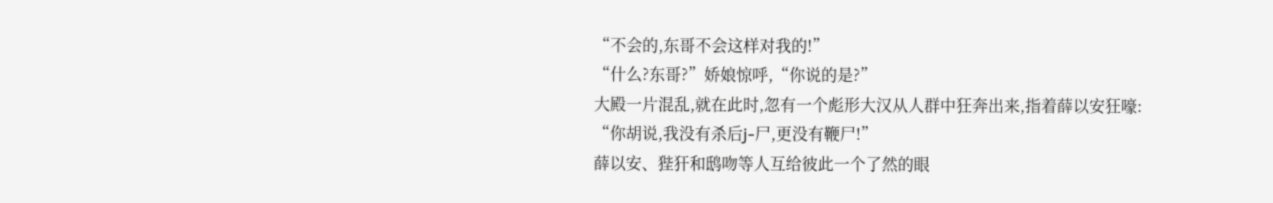“不会的,东哥不会这样对我的!”
“什么?东哥?”娇娘惊呼,“你说的是?”
大殿一片混乱,就在此时,忽有一个彪形大汉从人群中狂奔出来,指着薛以安狂嚎:
“你胡说,我没有杀后j-尸,更没有鞭尸!”
薛以安、狴犴和鸱吻等人互给彼此一个了然的眼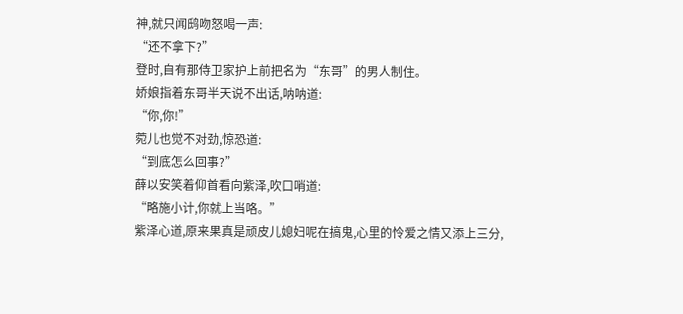神,就只闻鸱吻怒喝一声:
“还不拿下?”
登时,自有那侍卫家护上前把名为“东哥”的男人制住。
娇娘指着东哥半天说不出话,呐呐道:
“你,你!”
菀儿也觉不对劲,惊恐道:
“到底怎么回事?”
薛以安笑着仰首看向紫泽,吹口哨道:
“略施小计,你就上当咯。”
紫泽心道,原来果真是顽皮儿媳妇呢在搞鬼,心里的怜爱之情又添上三分,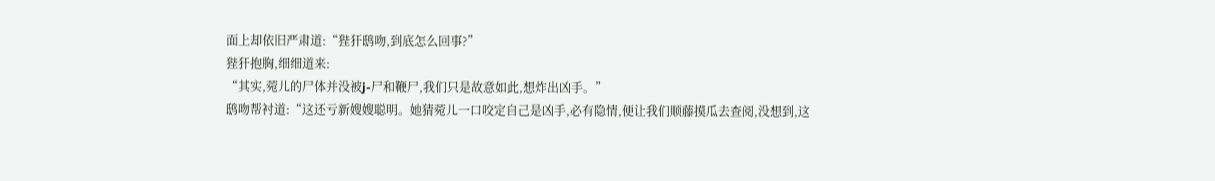面上却依旧严肃道:“狴犴鸱吻,到底怎么回事?”
狴犴抱胸,细细道来:
“其实,菀儿的尸体并没被j-尸和鞭尸,我们只是故意如此,想炸出凶手。”
鸱吻帮衬道:“这还亏新嫂嫂聪明。她猜菀儿一口咬定自己是凶手,必有隐情,便让我们顺藤摸瓜去查阅,没想到,这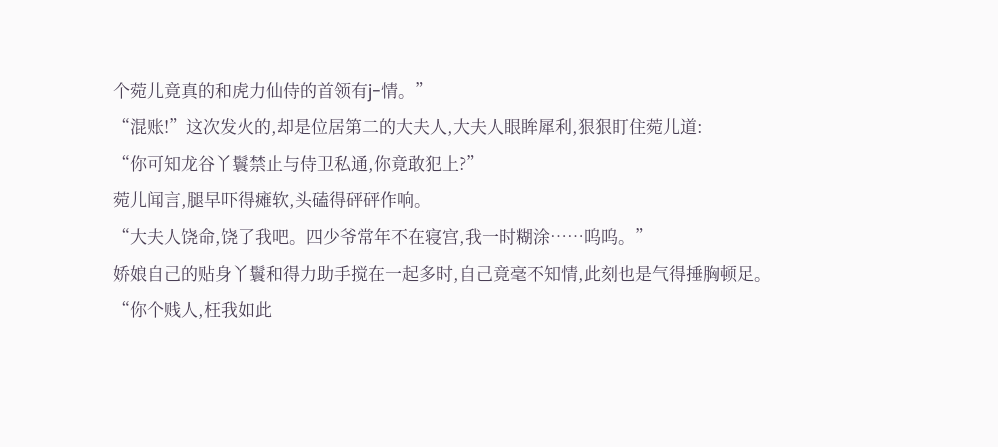个菀儿竟真的和虎力仙侍的首领有j-情。”
“混账!”这次发火的,却是位居第二的大夫人,大夫人眼眸犀利,狠狠盯住菀儿道:
“你可知龙谷丫鬟禁止与侍卫私通,你竟敢犯上?”
菀儿闻言,腿早吓得瘫软,头磕得砰砰作响。
“大夫人饶命,饶了我吧。四少爷常年不在寝宫,我一时糊涂……呜呜。”
娇娘自己的贴身丫鬟和得力助手搅在一起多时,自己竟毫不知情,此刻也是气得捶胸顿足。
“你个贱人,枉我如此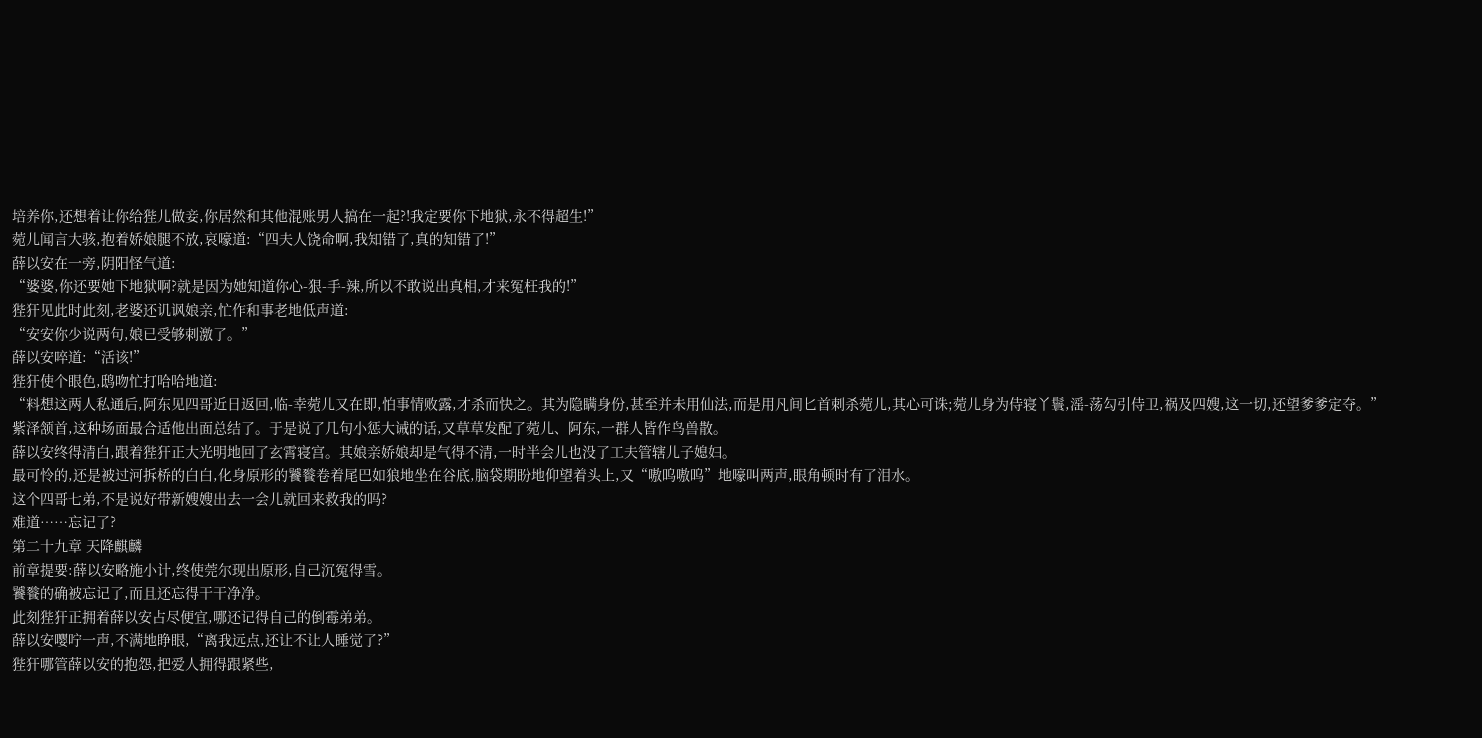培养你,还想着让你给狴儿做妾,你居然和其他混账男人搞在一起?!我定要你下地狱,永不得超生!”
菀儿闻言大骇,抱着娇娘腿不放,哀嚎道:“四夫人饶命啊,我知错了,真的知错了!”
薛以安在一旁,阴阳怪气道:
“婆婆,你还要她下地狱啊?就是因为她知道你心-狠-手-辣,所以不敢说出真相,才来冤枉我的!”
狴犴见此时此刻,老婆还讥讽娘亲,忙作和事老地低声道:
“安安你少说两句,娘已受够刺激了。”
薛以安啐道:“活该!”
狴犴使个眼色,鸱吻忙打哈哈地道:
“料想这两人私通后,阿东见四哥近日返回,临-幸菀儿又在即,怕事情败露,才杀而快之。其为隐瞒身份,甚至并未用仙法,而是用凡间匕首刺杀菀儿,其心可诛;菀儿身为侍寝丫鬟,滛-荡勾引侍卫,祸及四嫂,这一切,还望爹爹定夺。”
紫泽颔首,这种场面最合适他出面总结了。于是说了几句小惩大诫的话,又草草发配了菀儿、阿东,一群人皆作鸟兽散。
薛以安终得清白,跟着狴犴正大光明地回了玄霄寝宫。其娘亲娇娘却是气得不清,一时半会儿也没了工夫管辖儿子媳妇。
最可怜的,还是被过河拆桥的白白,化身原形的饕餮卷着尾巴如狼地坐在谷底,脑袋期盼地仰望着头上,又“嗷呜嗷呜”地嚎叫两声,眼角顿时有了泪水。
这个四哥七弟,不是说好带新嫂嫂出去一会儿就回来救我的吗?
难道……忘记了?
第二十九章 天降麒麟
前章提要:薛以安略施小计,终使莞尔现出原形,自己沉冤得雪。
饕餮的确被忘记了,而且还忘得干干净净。
此刻狴犴正拥着薛以安占尽便宜,哪还记得自己的倒霉弟弟。
薛以安嘤咛一声,不满地睁眼,“离我远点,还让不让人睡觉了?”
狴犴哪管薛以安的抱怨,把爱人拥得跟紧些,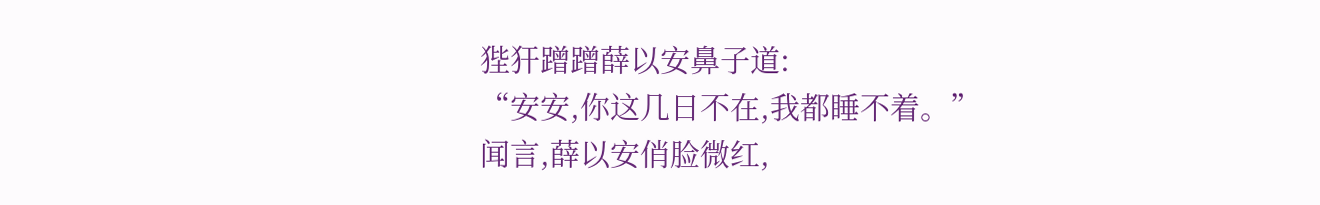狴犴蹭蹭薛以安鼻子道:
“安安,你这几日不在,我都睡不着。”
闻言,薛以安俏脸微红,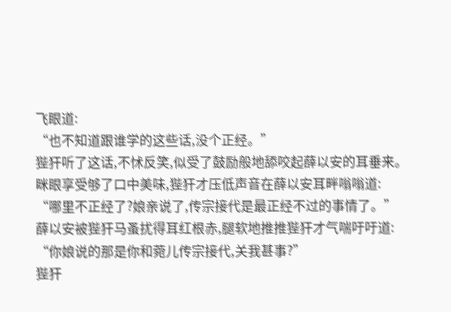飞眼道:
“也不知道跟谁学的这些话,没个正经。”
狴犴听了这话,不怵反笑,似受了鼓励般地舔咬起薛以安的耳垂来。
眯眼享受够了口中美味,狴犴才压低声音在薛以安耳畔嗡嗡道:
“哪里不正经了?娘亲说了,传宗接代是最正经不过的事情了。”
薛以安被狴犴马蚤扰得耳红根赤,腿软地推推狴犴才气喘吁吁道:
“你娘说的那是你和菀儿传宗接代,关我甚事?”
狴犴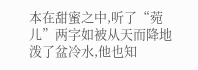本在甜蜜之中,听了“菀儿”两字如被从天而降地泼了盆冷水,他也知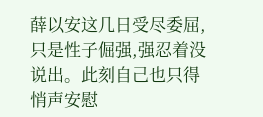薛以安这几日受尽委屈,只是性子倔强,强忍着没说出。此刻自己也只得悄声安慰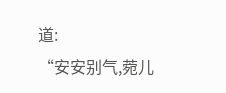道:
“安安别气,菀儿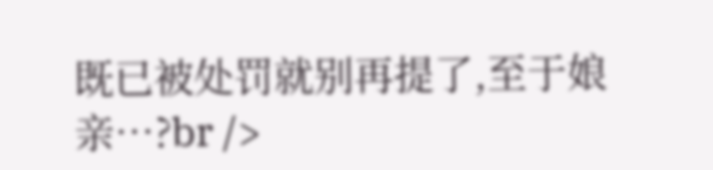既已被处罚就别再提了,至于娘亲…?br />